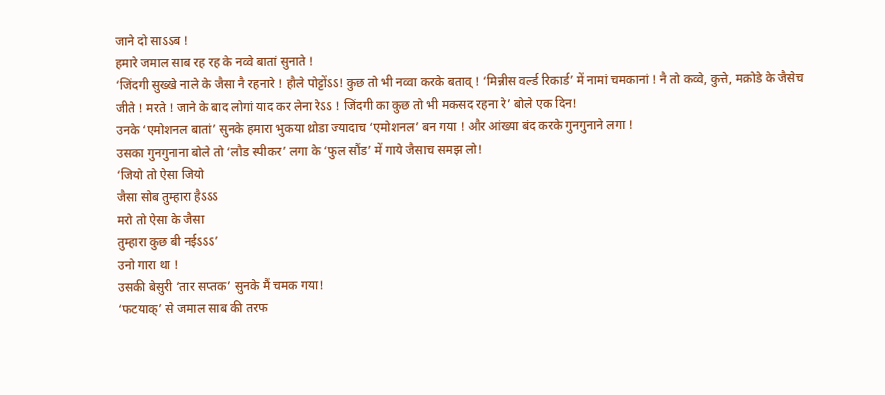जाने दो साऽऽब !
हमारे जमाल साब रह रह के नव्वे बातां सुनाते !
‘जिंदगी सुख्खे नाले के जैसा नै रहनारे ! हौले पोट्टोंऽऽ! कुछ तो भी नव्वा करके बताव् ! ‘मिन्नीस वर्ल्ड रिकार्ड’ में नामां चमकानां ! नै तो कव्वे, कुत्ते, मक़ोडे के जैसेच जीते ! मरते ! जाने के बाद लोगां याद कर लेना रेऽऽ ! जिंदगी का कुछ तो भी मकसद रहना रे’ बोले एक दिन!
उनके ‘एमोशनल बातां’ सुनके हमारा भुकया थ़ोडा ज्यादाच ‘एमोशनल’ बन गया ! और आंख्या बंद करके गुनगुनाने लगा !
उसका गुनगुनाना बोले तो ‘लौड स्पीकर’ लगा के ‘फुल सौंड’ में गाये जैसाच समझ लो!
‘जियो तो ऐसा जियो
जैसा सोब तुम्हारा हैऽऽऽ
मरो तो ऐसा के जैसा
तुम्हारा कुछ बी नईऽऽऽ’
उनो गारा था !
उसकी बेसुरी ‘तार सप्तक’ सुनके मैं चमक गया!
‘फटयाक्’ से जमाल साब की तरफ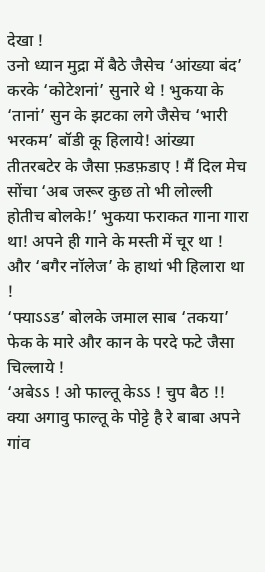देखा !
उनो ध्यान मुद्रा में बैठे जैसेच ‘आंख्या बंद’ करके ‘कोटेशनां’ सुनारे थे ! भुकया के ‘तानां’ सुन के झटका लगे जैसेच ‘भारी भरकम’ बॉडी कू हिलाये! आंख्या तीतरबटेर के जैसा फ़डफ़डाए ! मैं दिल मेच सोंचा ‘अब जरूर कुछ तो भी लोल्ली होतीच बोलके!’ भुकया फराकत गाना गारा था! अपने ही गाने के मस्ती में चूर था ! और ‘बगैर नॉलेज’ के हाथां भी हिलारा था !
‘फ्याऽऽड’ बोलके जमाल साब ‘तकया’ फेक के मारे और कान के परदे फटे जैसा चिल्लाये !
‘अबेऽऽ ! ओ फाल्तू केऽऽ ! चुप बैठ !! क्या अगावु फाल्तू के पोट्टे है रे बाबा अपने गांव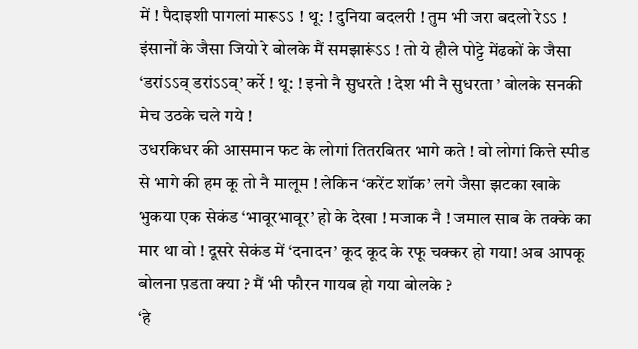में ! पैदाइशी पागलां मारूऽऽ ! थू: ! दुनिया बदलरी ! तुम भी जरा बदलो रेऽऽ ! इंसानों के जैसा जियो रे बोलके मैं समझारूंऽऽ ! तो ये हौले पोट्टे मेंढकों के जैसा ‘डरांऽऽव् डरांऽऽव्’ कर्रे ! थू: ! इनो नै सुधरते ! देश भी नै सुधरता ’ बोलके सनकी मेच उठके चले गये !
उधरकिधर की आसमान फट के लोगां तितरबितर भागे कते ! वो लोगां कित्ते स्पीड से भागे की हम कू तो नै मालूम ! लेकिन ‘करेंट शॉक’ लगे जैसा झटका खाके भुकया एक सेकंड ‘भावूरभावूर’ हो के देखा ! मजाक नै ! जमाल साब के तक्के का मार था वो ! दूसरे सेकंड में ‘दनादन’ कूद कूद के रफू चक्कर हो गया! अब आपकू बोलना प़डता क्या ? मैं भी फौरन गायब हो गया बोलके ?
‘हे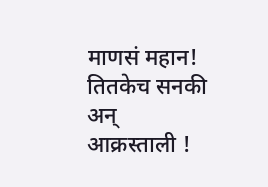माणसं महान! तितकेच सनकी अन् आक्रस्ताली !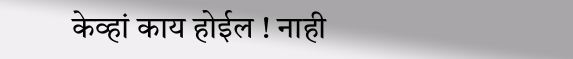केव्हां काय होईल ! नाही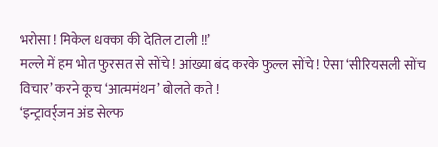भरोसा ! मिकेल धक्का की देतिल टाली !!’
मल्ले में हम भोत फुरसत से सोंचे ! आंख्या बंद करके फुल्ल सोंचे ! ऐसा ‘सीरियसली सोंच विचार’ करने कूच ‘आत्ममंथन’ बोलते कते !
‘इन्ट्रावर्र्जन अंड सेल्फ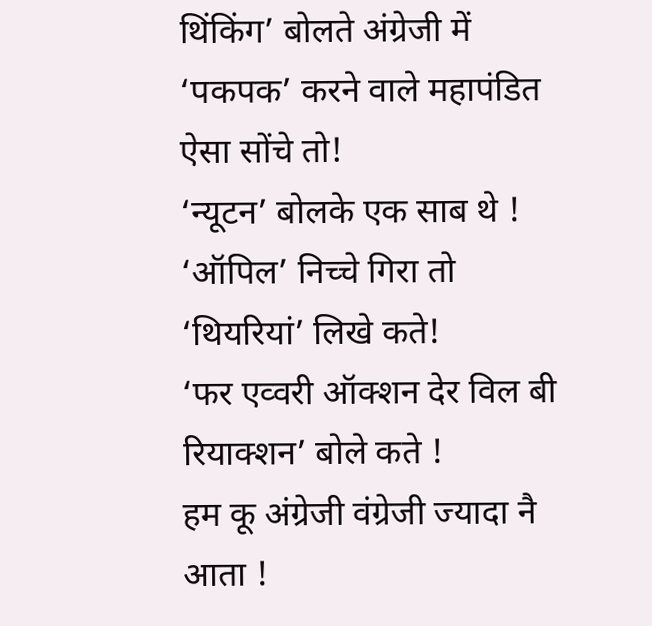थिंकिंग’ बोलते अंग्रेजी में ‘पकपक’ करने वाले महापंडित ऐसा सोंचे तो!
‘न्यूटन’ बोलके एक साब थे !
‘ऑपिल’ निच्चे गिरा तो ‘थियरियां’ लिखे कते!
‘फर एव्वरी ऑक्शन देर विल बी रियाक्शन’ बोले कते !
हम कू अंग्रेजी वंग्रेजी ज्यादा नै आता !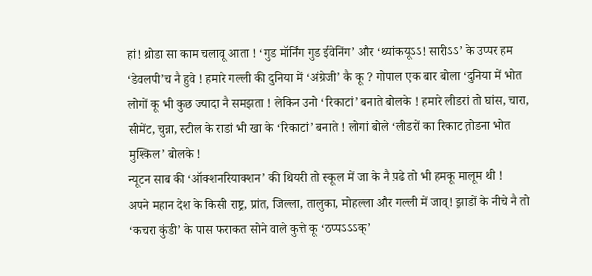हां! थ़ोडा सा काम चलावू आता ! ‘गुड मॉर्निंग गुड ईवेनिंग’ और ‘थ्यांकयूऽऽ! सारीऽऽ’ के उप्पर हम ‘डेवलपी’च नै हुवे ! हमारे गल्ली की दुनिया में ‘अंग्रेजी’ कै कू ? गोपाल एक बार बोला ‘दुनिया में भोत लोगों कू भी कुछ ज्यादा नै समझता ! लेकिन उनो ‘रिकाटां’ बनाते बोलके ! हमारे लीडरां तो घांस, चारा, सीमेंट, चुन्ना, स्टील के राडां भी खा के ‘रिकाटां’ बनाते ! लोगां बोले ‘लीडरों का रिकाट त़ोडना भोत मुश्किल’ बोलके !
न्यूटन साब की ‘ऑक्शनरियाक्शन’ की थियरी तो स्कूल में जा के नै प़ढे तो भी हमकू मालूम थी !
अपने महान देश के किसी राष्ट्र, प्रांत, जिल्ला, तालुका, मोहल्ला और गल्ली में जाव्! झ़ाडों के नीचे नै तो ‘कचरा कुंडी’ के पास फराकत सोने वाले कुत्ते कू ‘ठप्पऽऽऽक्’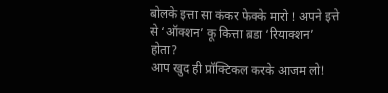बोलके इत्ता सा कंकर फेक्के मारो ! अपने इत्ते से ‘ऑक्शन’ कू कित्ता ब़डा ‘रियाक्शन’ होता?
आप खुद ही प्रॉक्टिकल करके आजम लो!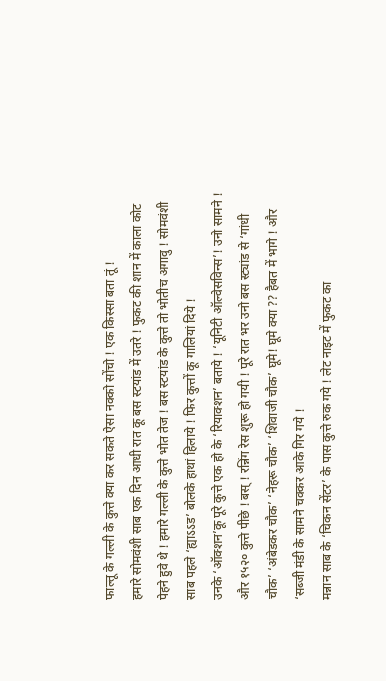फाल्तू के गल्ली के कुत्ते क्या कर सकते ऐसा नक्को सोंचो ! एक किस्सा बता तूं !
हमारे सोमवंशी साब एक दिन आधी रात कू बस स्टयांड में उतरे ! फुकट की शान में काला कोट पेहने हुवे थे ! हमारे गल्ली के कुत्ते भोत तेज ! बस स्टयांड के कुत्ते तो भोतीच अगावु ! सोमवंशी साब पहले ‘ह्याऽऽड’ बोलके हाथां हिलाये ! फिर कुत्तों कू गालियां दिये !
उनके ‘ऑक्शन’कू पूरे कुत्ते एक हो के ‘रियाक्शन’ बताये ! ‘यूनिटी ऑल्वेसविन्स’! उनो सामने ! और १५२० कुत्ते पीछे ! बस् ! रन्निंग रेस शुरू हो गयी ! पूरे रात भर उनो बस स्ट्यांड से ‘गांधी चौक’ ‘अंबेडकर चौक’ ‘नेहरू चौक’ ‘शिवाजी चौक’ घूमे! घूमे क्या ?? हैबत में भागे ! और ‘सब्जी मंडी के सामने चक्कर आके गिर गये !
मन्नान साब के ‘चिकन सेंटर’ के पास कुत्ते रुक गये ! लेट नाइट में फुकट का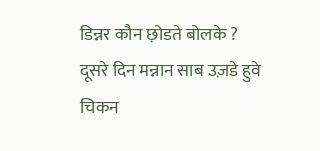डिन्नर कौन छ़ोडते बोलके ?
दूसरे दिन मन्नान साब उज़डे हुवे चिकन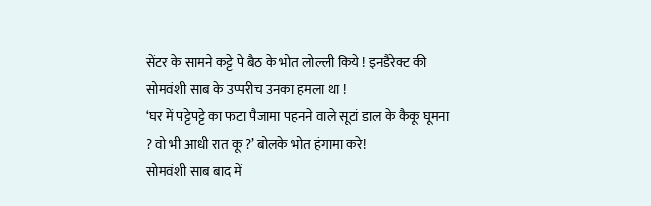सेंटर के सामने कट्टे पे बैठ के भोत लोल्ली किये ! इनडैरेक्ट की सोमवंशी साब के उप्परीच उनका हमला था !
‘घर में पट्टेपट्टे का फटा पैजामा पहनने वाले सूटां डाल के कैकू घूमना ? वो भी आधी रात कू ?’ बोलके भोत हंगामा करे!
सोमवंशी साब बाद में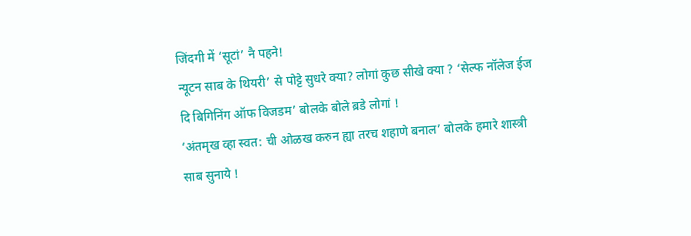जिंदगी में ‘सूटां’ नै पहने!
न्यूटन साब के थियरी’ से पोट्टे सुधरे क्या? लोगां कुछ सीखे क्या ? ‘सेल्फ नॉलेज ईज दि बिगिनिंग ऑफ विजडम’ बोलके बोले ब़डे लोगां !
‘अंतमृख व्हा स्वत: ची ओळख करुन ह्या तरच शहाणे बनाल’ बोलके हमारे शास्त्री साब सुनाये !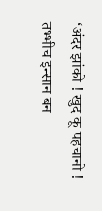‘अंदर झांको ! खुद कू पहचानो ! तभ्भीच इन्सान बन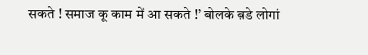सकते ! समाज कू काम में आ सकते !’ बोलके ब़डे लोगां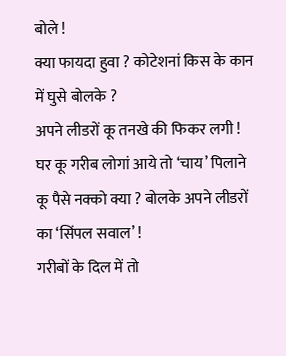बोले !
क्या फायदा हुवा ? कोटेशनां किस के कान में घुसे बोलके ?
अपने लीडरों कू तनखे की फिकर लगी !
घर कू गरीब लोगां आये तो ‘चाय’ पिलाने कू पैसे नक्को क्या ? बोलके अपने लीडरों का ‘सिंपल सवाल’ !
गरीबों के दिल में तो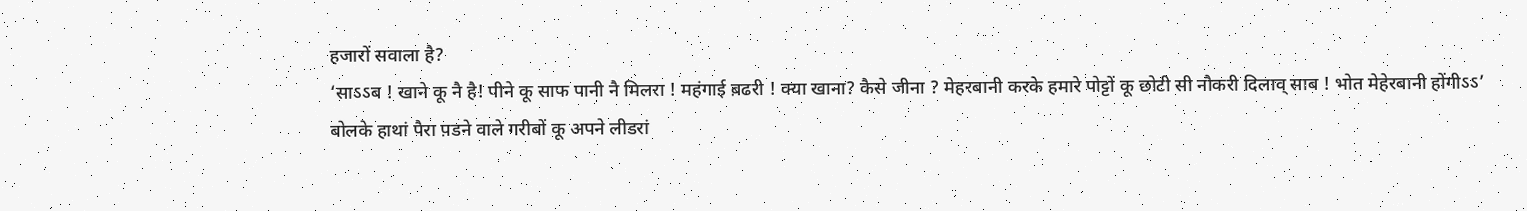हजारों सवाला है?
‘साऽऽब ! खाने कू नै है! पीने कू साफ पानी नै मिलरा ! महंगाई ब़ढरी ! क्या खाना? कैसे जीना ? मेहरबानी करके हमारे पोट्टों कू छोटी सी नौकरी दिलाव् साब ! भोत मेहेरबानी होंगीऽऽ’
बोलके हाथां पैरा प़डने वाले गरीबों कू अपने लीडरां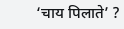‘चाय पिलाते’ ?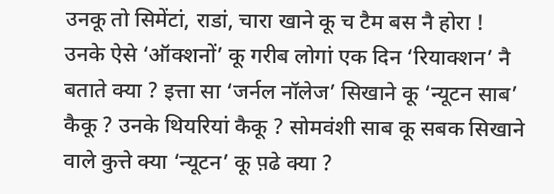उनकू तो सिमेंटां, राडां, चारा खाने कू च टैम बस नै होरा !
उनके ऐसे ‘ऑक्शनों’ कू गरीब लोगां एक दिन ‘रियाक्शन’ नै बताते क्या ? इत्ता सा ‘जर्नल नॉलेज’ सिखाने कू ‘न्यूटन साब’ कैकू ? उनके थियरियां कैकू ? सोमवंशी साब कू सबक सिखाने वाले कुत्ते क्या ‘न्यूटन’ कू प़ढे क्या ?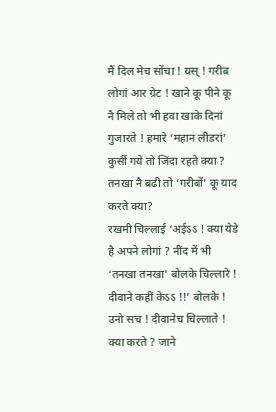मैं दिल मेच सोंचा ! यस् ! गरीब लोगां आर ग्रेट ! खाने कू पीने कू नै मिले तो भी हवा खाके दिनां गुजारते ! हमारे ‘महान लीडरां’ कुर्सी गये तो जिंदा रहते क्या ? तनखा नै ब़ढी तो ‘गरीबों’ कू याद करते क्या?
रखमी चिल्लाई ‘अईऽऽ ! क्या येडे है अपने लोगां ? नींद में भी ‘तनखा तनखा’ बोलके चिल्लारे ! दीवाने कहीं केऽऽ !!’ बोलके !
उनो सच ! दीवानेच चिल्लाते ! क्या करते ? जाने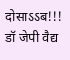दोसाऽऽब!!!
डॉ जेपी वैद्य